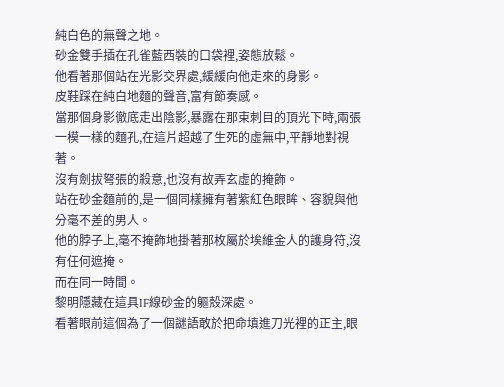純白色的無聲之地。
砂金雙手插在孔雀藍西裝的口袋裡,姿態放鬆。
他看著那個站在光影交界處,緩緩向他走來的身影。
皮鞋踩在純白地麵的聲音,富有節奏感。
當那個身影徹底走出陰影,暴露在那束刺目的頂光下時,兩張一模一樣的麵孔,在這片超越了生死的虛無中,平靜地對視著。
沒有劍拔弩張的殺意,也沒有故弄玄虛的掩飾。
站在砂金麵前的,是一個同樣擁有著紫紅色眼眸、容貌與他分毫不差的男人。
他的脖子上,毫不掩飾地掛著那枚屬於埃維金人的護身符,沒有任何遮掩。
而在同一時間。
黎明隱藏在這具IF線砂金的軀殼深處。
看著眼前這個為了一個謎語敢於把命填進刀光裡的正主,眼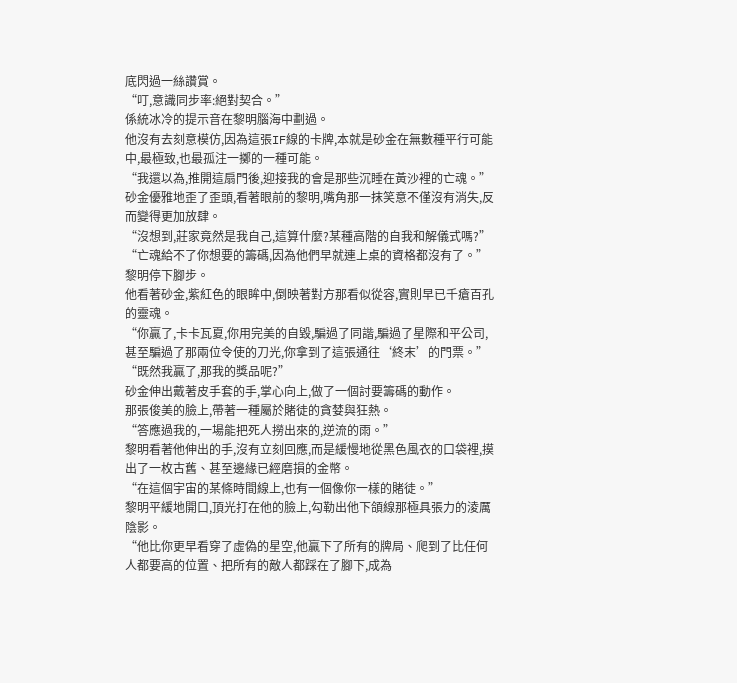底閃過一絲讚賞。
“叮,意識同步率:絕對契合。”
係統冰冷的提示音在黎明腦海中劃過。
他沒有去刻意模仿,因為這張IF線的卡牌,本就是砂金在無數種平行可能中,最極致,也最孤注一擲的一種可能。
“我還以為,推開這扇門後,迎接我的會是那些沉睡在黃沙裡的亡魂。”
砂金優雅地歪了歪頭,看著眼前的黎明,嘴角那一抹笑意不僅沒有消失,反而變得更加放肆。
“沒想到,莊家竟然是我自己,這算什麼?某種高階的自我和解儀式嗎?”
“亡魂給不了你想要的籌碼,因為他們早就連上桌的資格都沒有了。”
黎明停下腳步。
他看著砂金,紫紅色的眼眸中,倒映著對方那看似從容,實則早已千瘡百孔的靈魂。
“你贏了,卡卡瓦夏,你用完美的自毀,騙過了同諧,騙過了星際和平公司,甚至騙過了那兩位令使的刀光,你拿到了這張通往‘終末’的門票。”
“既然我贏了,那我的獎品呢?”
砂金伸出戴著皮手套的手,掌心向上,做了一個討要籌碼的動作。
那張俊美的臉上,帶著一種屬於賭徒的貪婪與狂熱。
“答應過我的,一場能把死人撈出來的,逆流的雨。”
黎明看著他伸出的手,沒有立刻回應,而是緩慢地從黑色風衣的口袋裡,摸出了一枚古舊、甚至邊緣已經磨損的金幣。
“在這個宇宙的某條時間線上,也有一個像你一樣的賭徒。”
黎明平緩地開口,頂光打在他的臉上,勾勒出他下頜線那極具張力的淩厲陰影。
“他比你更早看穿了虛偽的星空,他贏下了所有的牌局、爬到了比任何人都要高的位置、把所有的敵人都踩在了腳下,成為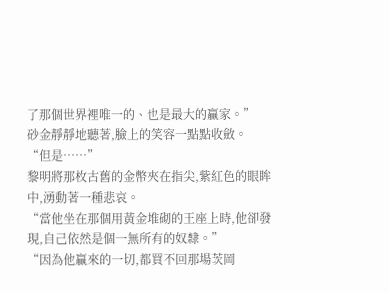了那個世界裡唯一的、也是最大的贏家。”
砂金靜靜地聽著,臉上的笑容一點點收斂。
“但是……”
黎明將那枚古舊的金幣夾在指尖,紫紅色的眼眸中,湧動著一種悲哀。
“當他坐在那個用黃金堆砌的王座上時,他卻發現,自己依然是個一無所有的奴隸。”
“因為他贏來的一切,都買不回那場茨岡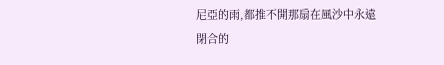尼亞的雨,都推不開那扇在風沙中永遠閉合的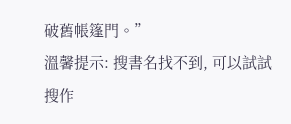破舊帳篷門。”
溫馨提示: 搜書名找不到, 可以試試搜作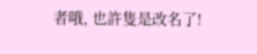者哦, 也許隻是改名了!